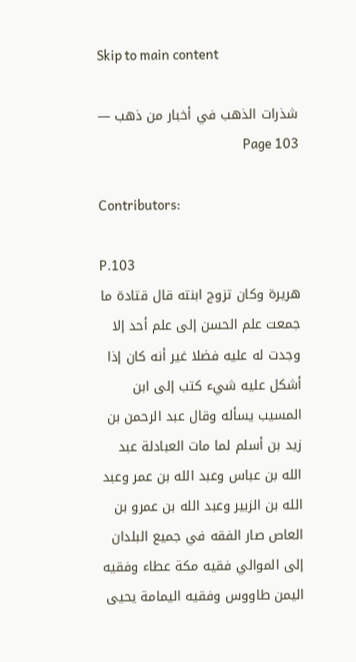Skip to main content

شذرات الذهب في أخبار من ذهب — Page 103

Contributors:

P.103
هريرة وكان تزوج ابنته قال قتادة ما جمعت علم الحسن إلى علم أحد إلا وجدت له عليه فضلا غير أنه كان إذا أشكل عليه شيء كتب إلى ابن المسيب يسأله وقال عبد الرحمن بن زيد بن أسلم لما مات العبادلة عبد الله بن عباس وعبد الله بن عمر وعبد الله بن الزبير وعبد الله بن عمرو بن العاص صار الفقه في جميع البلدان إلى الموالي فقيه مكة عطاء وفقيه اليمن طاووس وفقيه اليمامة يحيى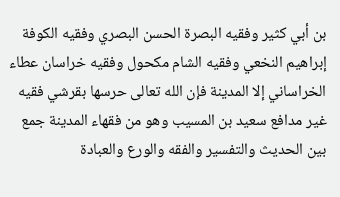بن أبي كثير وفقيه البصرة الحسن البصري وفقيه الكوفة إبراهيم النخعي وفقيه الشام مكحول وفقيه خراسان عطاء الخراساني إلا المدينة فإن الله تعالى حرسها بقرشي فقيه غير مدافع سعيد بن المسيب وهو من فقهاء المدينة جمع بين الحديث والتفسير والفقه والورع والعبادة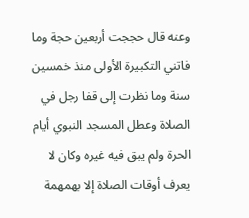وعنه قال حججت أربعين حجة وما فاتني التكبيرة الأولى منذ خمسين سنة وما نظرت إلى قفا رجل في الصلاة وعطل المسجد النبوي أيام الحرة ولم يبق فيه غيره وكان لا يعرف أوقات الصلاة إلا بهمهمة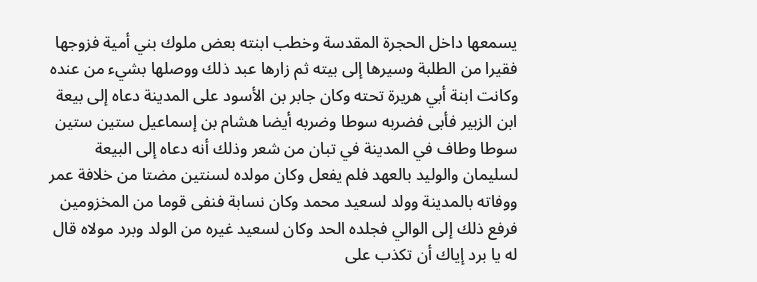يسمعها داخل الحجرة المقدسة وخطب ابنته بعض ملوك بني أمية فزوجها فقيرا من الطلبة وسيرها إلى بيته ثم زارها عبد ذلك ووصلها بشيء من عنده وكانت ابنة أبي هريرة تحته وكان جابر بن الأسود على المدينة دعاه إلى بيعة ابن الزبير فأبى فضربه سوطا وضربه أيضا هشام بن إسماعيل ستين ستين سوطا وطاف في المدينة في تبان من شعر وذلك أنه دعاه إلى البيعة لسليمان والوليد بالعهد فلم يفعل وكان مولده لسنتين مضتا من خلافة عمر ووفاته بالمدينة وولد لسعيد محمد وكان نسابة فنفى قوما من المخزومين فرفع ذلك إلى الوالي فجلده الحد وكان لسعيد غيره من الولد وبرد مولاه قال له يا برد إياك أن تكذب على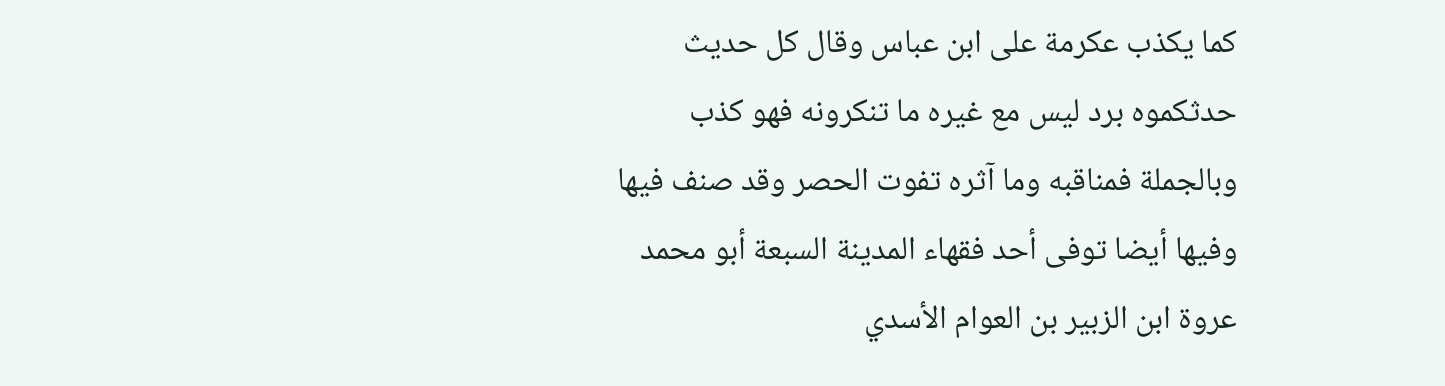كما يكذب عكرمة على ابن عباس وقال كل حديث حدثكموه برد ليس مع غيره ما تنكرونه فهو كذب وبالجملة فمناقبه وما آثره تفوت الحصر وقد صنف فيها وفيها أيضا توفى أحد فقهاء المدينة السبعة أبو محمد عروة ابن الزبير بن العوام الأسدي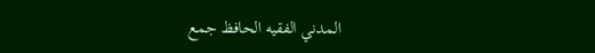المدني الفقيه الحافظ جمع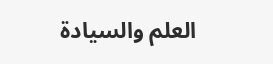العلم والسيادة